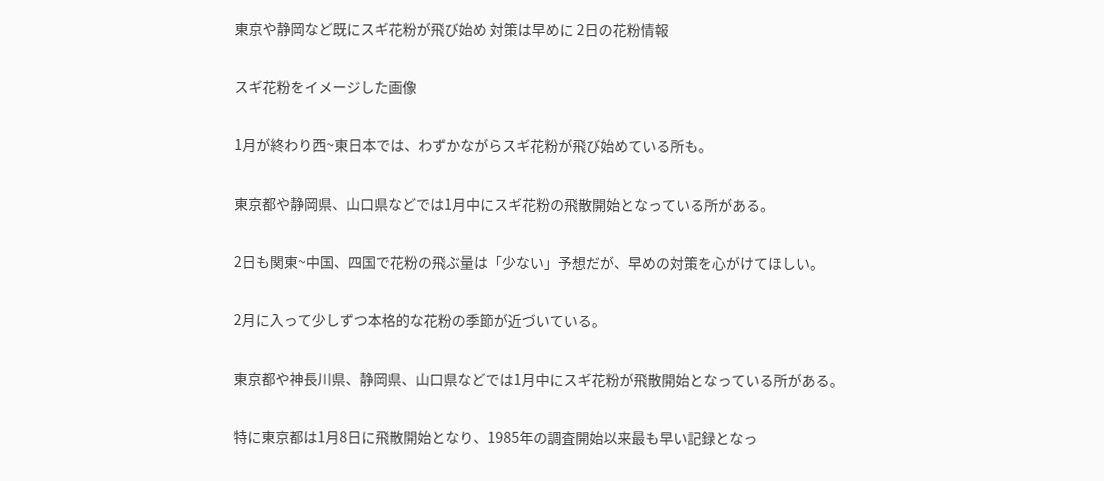東京や静岡など既にスギ花粉が飛び始め 対策は早めに 2日の花粉情報

スギ花粉をイメージした画像

1月が終わり西~東日本では、わずかながらスギ花粉が飛び始めている所も。

東京都や静岡県、山口県などでは1月中にスギ花粉の飛散開始となっている所がある。

2日も関東~中国、四国で花粉の飛ぶ量は「少ない」予想だが、早めの対策を心がけてほしい。

2月に入って少しずつ本格的な花粉の季節が近づいている。

東京都や神長川県、静岡県、山口県などでは1月中にスギ花粉が飛散開始となっている所がある。

特に東京都は1月8日に飛散開始となり、1985年の調査開始以来最も早い記録となっ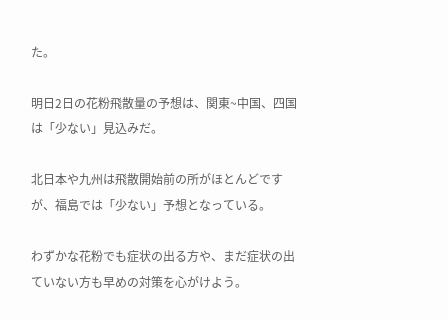た。

明日2日の花粉飛散量の予想は、関東~中国、四国は「少ない」見込みだ。

北日本や九州は飛散開始前の所がほとんどですが、福島では「少ない」予想となっている。

わずかな花粉でも症状の出る方や、まだ症状の出ていない方も早めの対策を心がけよう。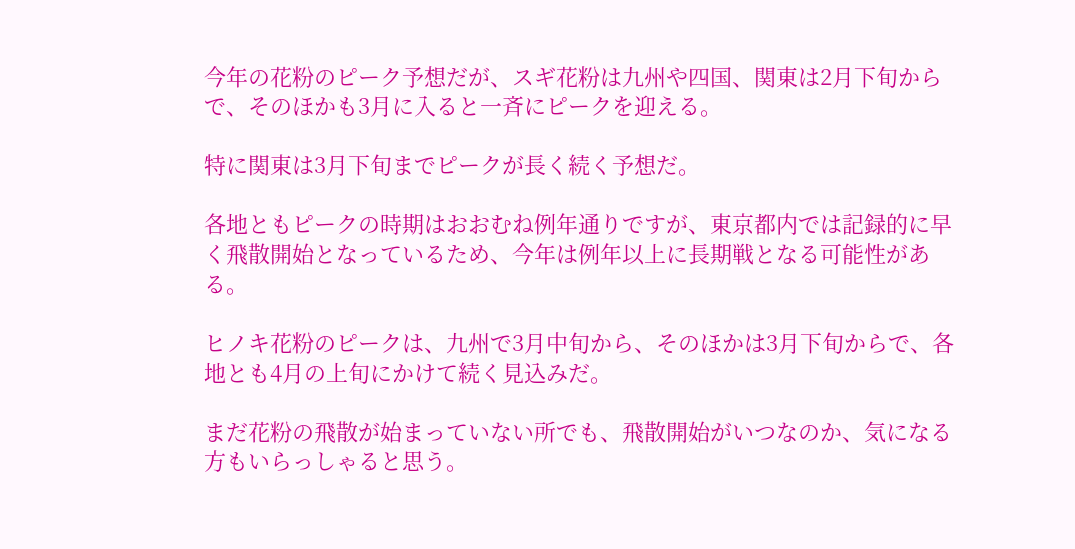今年の花粉のピーク予想だが、スギ花粉は九州や四国、関東は2月下旬からで、そのほかも3月に入ると一斉にピークを迎える。

特に関東は3月下旬までピークが長く続く予想だ。

各地ともピークの時期はおおむね例年通りですが、東京都内では記録的に早く飛散開始となっているため、今年は例年以上に長期戦となる可能性がある。

ヒノキ花粉のピークは、九州で3月中旬から、そのほかは3月下旬からで、各地とも4月の上旬にかけて続く見込みだ。

まだ花粉の飛散が始まっていない所でも、飛散開始がいつなのか、気になる方もいらっしゃると思う。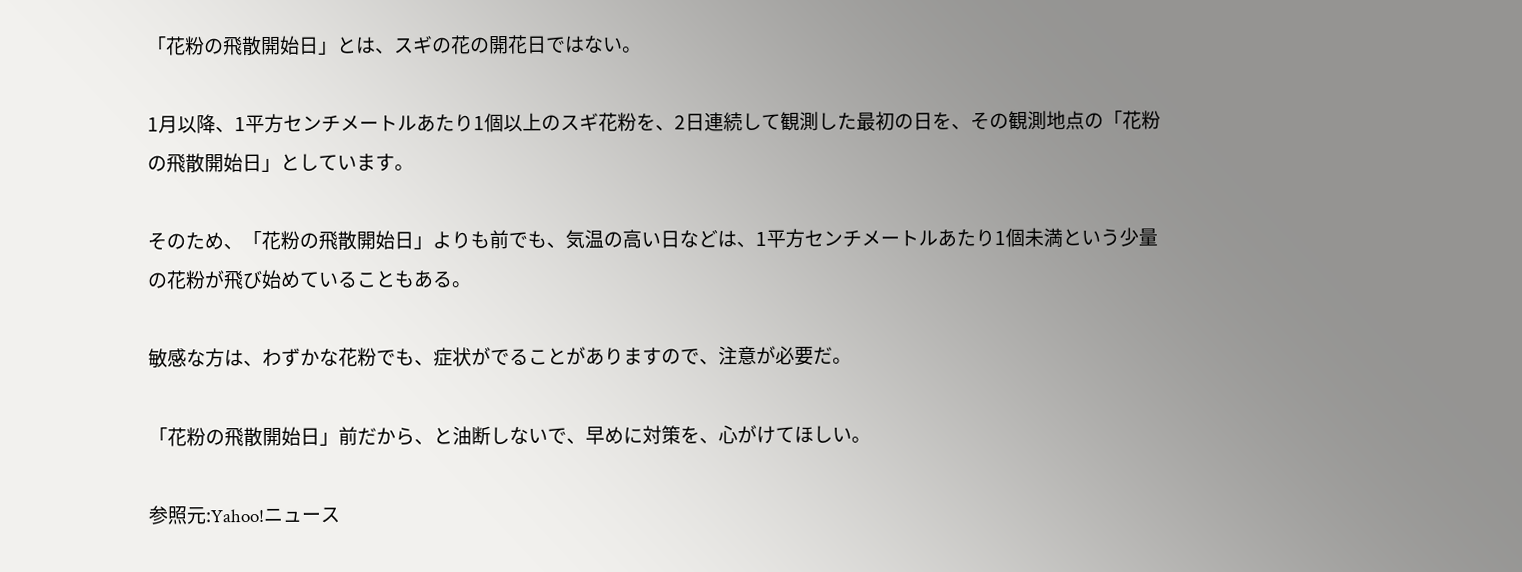「花粉の飛散開始日」とは、スギの花の開花日ではない。

1月以降、1平方センチメートルあたり1個以上のスギ花粉を、2日連続して観測した最初の日を、その観測地点の「花粉の飛散開始日」としています。

そのため、「花粉の飛散開始日」よりも前でも、気温の高い日などは、1平方センチメートルあたり1個未満という少量の花粉が飛び始めていることもある。

敏感な方は、わずかな花粉でも、症状がでることがありますので、注意が必要だ。

「花粉の飛散開始日」前だから、と油断しないで、早めに対策を、心がけてほしい。

参照元:Yahoo!ニュース